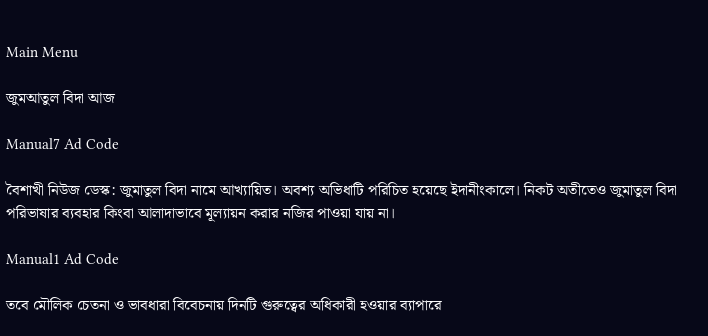Main Menu

জুমআতুল বিদা আজ

Manual7 Ad Code

বৈশাখী নিউজ ডেস্ক: জুমাতুল বিদা নামে আখ্যায়িত। অবশ্য অভিধাটি পরিচিত হয়েছে ইদানীংকালে। নিকট অতীতেও জুমাতুল বিদা পরিভাষার ব্যবহার কিংবা আলাদাভাবে মূল্যায়ন করার নজির পাওয়া যায় না।

Manual1 Ad Code

তবে মৌলিক চেতনা ও ভাবধারা বিবেচনায় দিনটি গুরুত্বের অধিকারী হওয়ার ব্যাপারে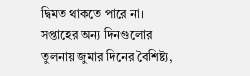দ্বিমত থাকতে পারে না। সপ্তাহের অন্য দিনগুলোর তুলনায় জুমার দিনের বৈশিষ্ট্য,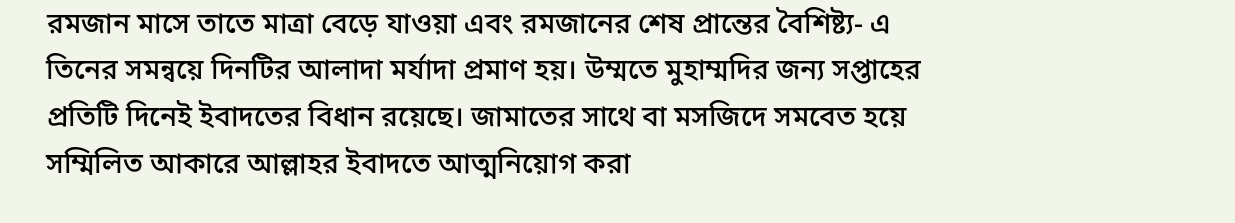রমজান মাসে তাতে মাত্রা বেড়ে যাওয়া এবং রমজানের শেষ প্রান্তের বৈশিষ্ট্য- এ তিনের সমন্বয়ে দিনটির আলাদা মর্যাদা প্রমাণ হয়। উম্মতে মুহাম্মদির জন্য সপ্তাহের প্রতিটি দিনেই ইবাদতের বিধান রয়েছে। জামাতের সাথে বা মসজিদে সমবেত হয়ে সম্মিলিত আকারে আল্লাহর ইবাদতে আত্মনিয়োগ করা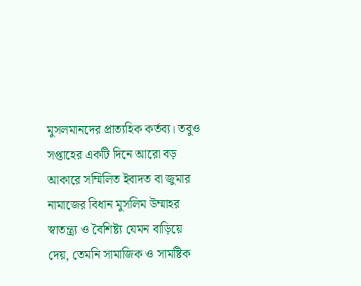মুসলমানদের প্রাত্যহিক কর্তব্য। তবুও সপ্তাহের একটি দিনে আরো বড় আকারে সম্মিলিত ইবাদত বা জুমার নামাজের বিধান মুসলিম উম্মাহর স্বাতন্ত্র্য ও বৈশিষ্ট্য যেমন বাড়িয়ে দেয়, তেমনি সামাজিক ও সামষ্টিক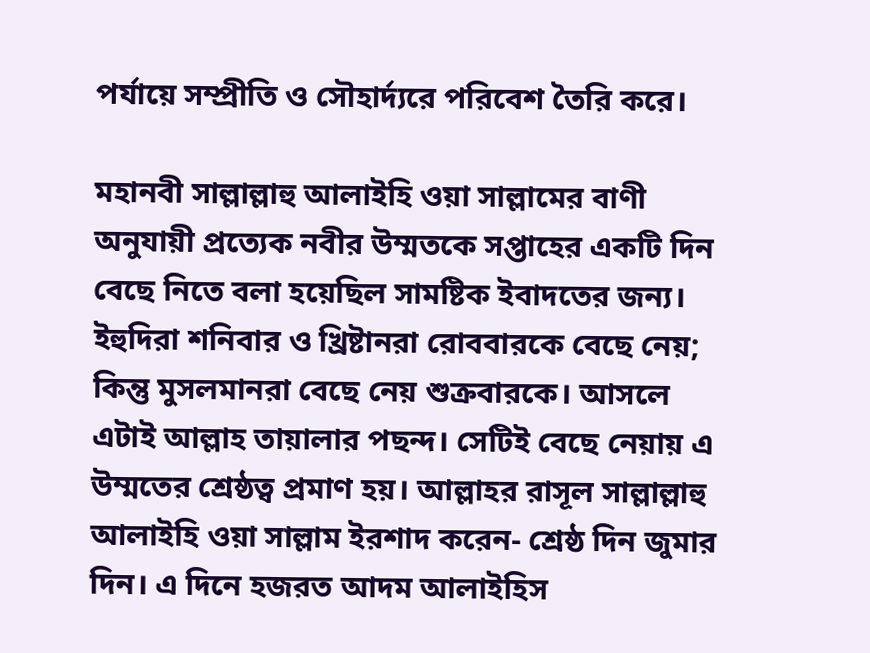পর্যায়ে সম্প্রীতি ও সৌহার্দ্যরে পরিবেশ তৈরি করে।

মহানবী সাল্লাল্লাহু আলাইহি ওয়া সাল্লামের বাণী অনুযায়ী প্রত্যেক নবীর উম্মতকে সপ্তাহের একটি দিন বেছে নিতে বলা হয়েছিল সামষ্টিক ইবাদতের জন্য। ইহুদিরা শনিবার ও খ্রিষ্টানরা রোববারকে বেছে নেয়; কিন্তু মুসলমানরা বেছে নেয় শুক্রবারকে। আসলে এটাই আল্লাহ তায়ালার পছন্দ। সেটিই বেছে নেয়ায় এ উম্মতের শ্রেষ্ঠত্ব প্রমাণ হয়। আল্লাহর রাসূল সাল্লাল্লাহু আলাইহি ওয়া সাল্লাম ইরশাদ করেন- শ্রেষ্ঠ দিন জুমার দিন। এ দিনে হজরত আদম আলাইহিস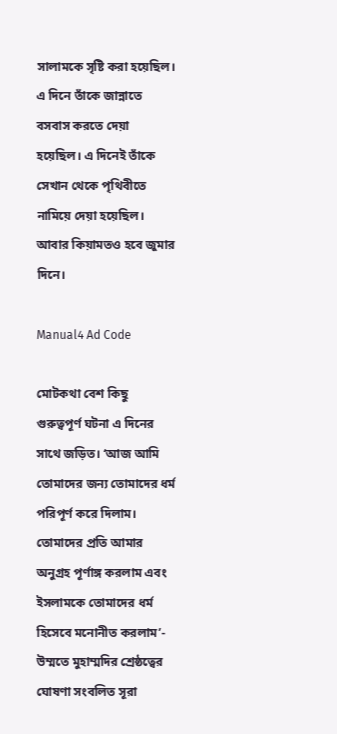সালামকে সৃষ্টি করা হয়েছিল। এ দিনে তাঁকে জান্নাতে বসবাস করতে দেয়া হয়েছিল। এ দিনেই তাঁকে সেখান থেকে পৃথিবীতে নামিয়ে দেয়া হয়েছিল। আবার কিয়ামতও হবে জুমার দিনে।

Manual4 Ad Code

মোটকথা বেশ কিছু গুরুত্বপূর্ণ ঘটনা এ দিনের সাথে জড়িত। ‘আজ আমি তোমাদের জন্য তোমাদের ধর্ম পরিপূর্ণ করে দিলাম। তোমাদের প্রতি আমার অনুগ্রহ পূর্ণাঙ্গ করলাম এবং ইসলামকে তোমাদের ধর্ম হিসেবে মনোনীত করলাম’- উম্মতে মুহাম্মদির শ্রেষ্ঠত্বের ঘোষণা সংবলিত সূরা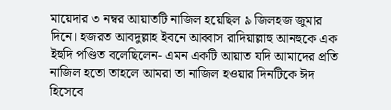মায়েদার ৩ নম্বর আয়াতটি নাজিল হয়েছিল ৯ জিলহজ জুমার দিনে। হজরত আবদুল্লাহ ইবনে আব্বাস রাদিয়াল্লাহু আনহুকে এক ইহুদি পণ্ডিত বলেছিলেন- এমন একটি আয়াত যদি আমাদের প্রতি নাজিল হতো তাহলে আমরা তা নাজিল হওয়ার দিনটিকে ঈদ হিসেবে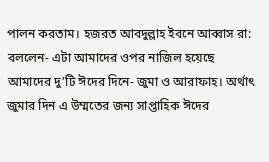পালন করতাম। হজরত আবদুল্লাহ ইবনে আব্বাস রা: বললেন- এটা আমাদের ওপর নাজিল হয়েছে আমাদের দু’টি ঈদের দিনে- জুমা ও আরাফাহ। অর্থাৎ জুমার দিন এ উম্মতের জন্য সাপ্তাহিক ঈদের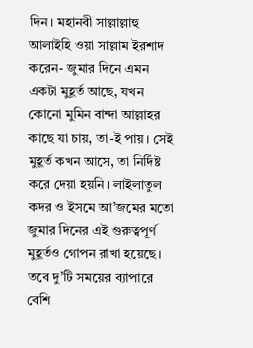দিন। মহানবী সাল্লাল্লাহু আলাইহি ওয়া সাল্লাম ইরশাদ করেন- জুমার দিনে এমন একটা মুহূর্ত আছে, যখন কোনো মুমিন বান্দা আল্লাহর কাছে যা চায়, তা-ই পায়। সেই মুহূর্ত কখন আসে, তা নির্দিষ্ট করে দেয়া হয়নি। লাইলাতুল কদর ও ইসমে আ’জমের মতো জুমার দিনের এই গুরুত্বপূর্ণ মুহূর্তও গোপন রাখা হয়েছে। তবে দু’টি সময়ের ব্যাপারে বেশি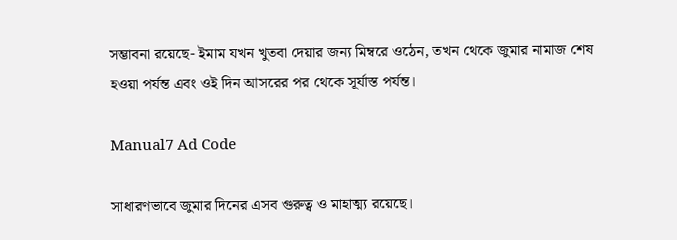সম্ভাবনা রয়েছে- ইমাম যখন খুতবা দেয়ার জন্য মিম্বরে ওঠেন, তখন থেকে জুমার নামাজ শেষ হওয়া পর্যন্ত এবং ওই দিন আসরের পর থেকে সূর্যাস্ত পর্যন্ত।

Manual7 Ad Code

সাধারণভাবে জুমার দিনের এসব গুরুত্ব ও মাহাত্ম্য রয়েছে।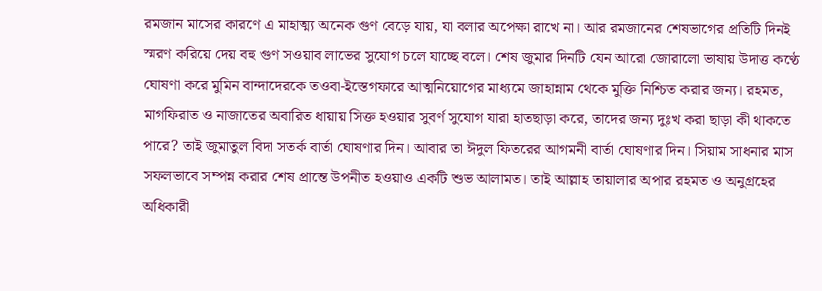রমজান মাসের কারণে এ মাহাত্ম্য অনেক গুণ বেড়ে যায়, যা বলার অপেক্ষা রাখে না। আর রমজানের শেষভাগের প্রতিটি দিনই স্মরণ করিয়ে দেয় বহু গুণ সওয়াব লাভের সুযোগ চলে যাচ্ছে বলে। শেষ জুমার দিনটি যেন আরো জোরালো ভাষায় উদাত্ত কণ্ঠে ঘোষণা করে মুমিন বান্দাদেরকে তওবা-ইস্তেগফারে আত্মনিয়োগের মাধ্যমে জাহান্নাম থেকে মুক্তি নিশ্চিত করার জন্য। রহমত, মাগফিরাত ও নাজাতের অবারিত ধায়ায় সিক্ত হওয়ার সুবর্ণ সুযোগ যারা হাতছাড়া করে, তাদের জন্য দুঃখ করা ছাড়া কী থাকতে পারে? তাই জুমাতুল বিদা সতর্ক বার্তা ঘোষণার দিন। আবার তা ঈদুল ফিতরের আগমনী বার্তা ঘোষণার দিন। সিয়াম সাধনার মাস সফলভাবে সম্পন্ন করার শেষ প্রান্তে উপনীত হওয়াও একটি শুভ আলামত। তাই আল্লাহ তায়ালার অপার রহমত ও অনুগ্রহের অধিকারী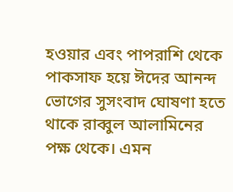হওয়ার এবং পাপরাশি থেকে পাকসাফ হয়ে ঈদের আনন্দ ভোগের সুসংবাদ ঘোষণা হতে থাকে রাব্বুল আলামিনের পক্ষ থেকে। এমন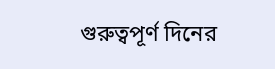গুরুত্বপূর্ণ দিনের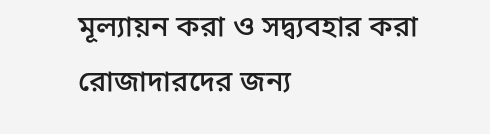মূল্যায়ন করা ও সদ্ব্যবহার করা রোজাদারদের জন্য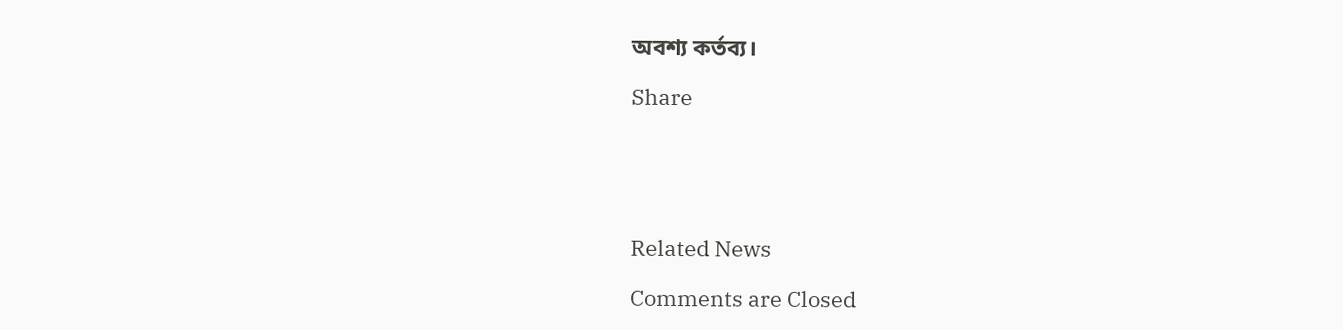অবশ্য কর্তব্য।

Share





Related News

Comments are Closed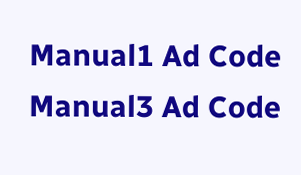Manual1 Ad Code
Manual3 Ad Code